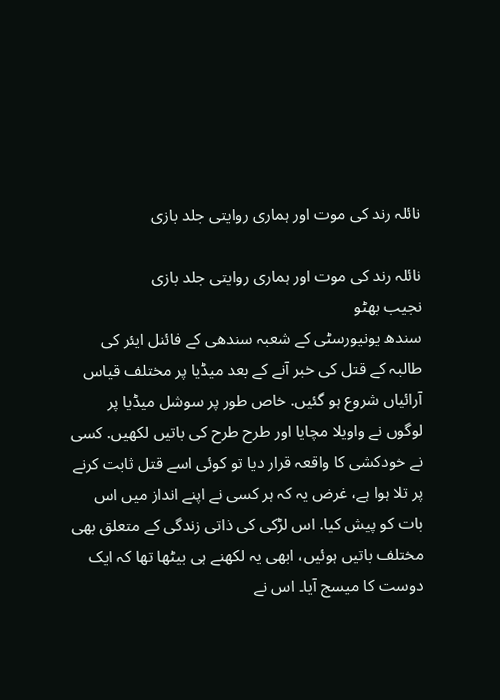نائلہ رند کی موت اور ہماری روایتی جلد بازی

نائلہ رند کی موت اور ہماری روایتی جلد بازی
نجیب بھٹو
سندھ یونیورسٹی کے شعبہ سندهی کے فائنل ایئر کی طالبہ کے قتل کی خبر آنے کے بعد میڈیا پر مختلف قیاس آرائیاں شروع ہو گئیں. خاص طور پر سوشل میڈیا پر لوگوں نے واویلا مچایا اور طرح طرح کی باتیں لکھیں. کسی نے خودکشی کا واقعہ قرار دیا تو کوئی اسے قتل ثابت کرنے پر تلا ہوا ہے، غرض یہ کہ ہر کسی نے اپنے انداز میں اس بات کو پیش کیا. اس لڑکی کی ذاتی زندگی کے متعلق بهی مختلف باتیں ہوئیں، ابهی یہ لکھنے ہی بیٹھا تها کہ ایک دوست کا میسج آیا۔ اس نے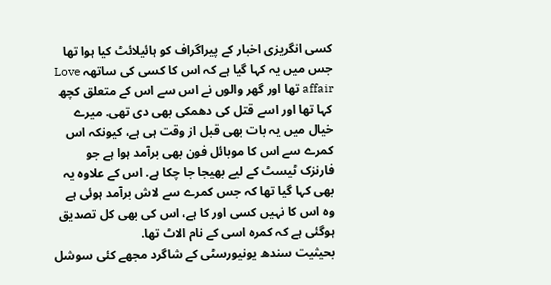کسی انگریزی اخبار کے پیراگراف کو ہائیلائٹ کیا ہوا تها جس میں یہ کہا گیا ہے کہ اس کا کسی کی ساتهہ Love affair تها اور گهر والوں نے اس سے اس کے متعلق کچھ کہا تها اور اسے قتل کی دهمکی بهی دی تهی. میرے خیال میں یہ بات بهی قبل از وقت ہی ہے، کیونکہ اس کمرے سے اس کا موبائل فون بهی برآمد ہوا ہے جو فارنزک ٹیسٹ کے لیے بهیجا جا چکا ہے. اس کے علاوہ یہ بهی کہا گیا تها کہ جس کمرے سے لاش برآمد ہوئی ہے وہ اس کا نہیں کسی اور کا ہے، اس کی بهی کل تصدیق ہوگئی ہے کہ کمرہ اسی کے نام الاٹ تها.
بحیثیت سندھ یونیورسٹی کے شاگرد مجهے کئی سوشل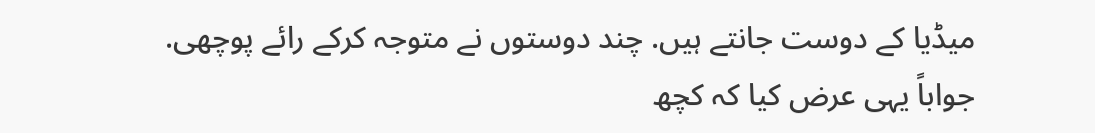میڈیا کے دوست جانتے ہیں. چند دوستوں نے متوجہ کرکے رائے پوچهی. جواباً یہی عرض کیا کہ کچھ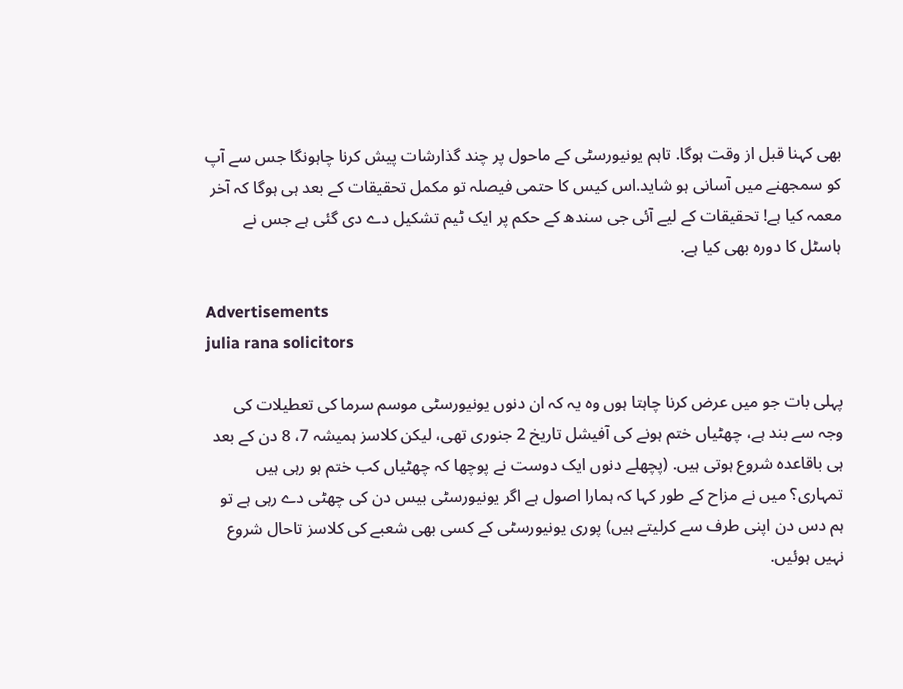بهی کہنا قبل از وقت ہوگا. تاہم یونیورسٹی کے ماحول پر چند گذارشات پیش کرنا چاہونگا جس سے آپ کو سمجهنے میں آسانی ہو شاید.اس کیس کا حتمی فیصلہ تو مکمل تحقیقات کے بعد ہی ہوگا کہ آخر معمہ کیا ہے! تحقیقات کے لیے آئی جی سندھ کے حکم پر ایک ٹیم تشکیل دے دی گئی ہے جس نے ہاسٹل کا دورہ بهی کیا ہے.

Advertisements
julia rana solicitors

پہلی بات جو میں عرض کرنا چاہتا ہوں وہ یہ کہ ان دنوں یونیورسٹی موسم سرما کی تعطیلات کی وجہ سے بند ہے، چهٹیاں ختم ہونے کی آفیشل تاریخ 2 جنوری تهی، لیکن کلاسز ہمیشہ 7، 8 دن کے بعد ہی باقاعدہ شروع ہوتی ہیں. (پچهلے دنوں ایک دوست نے پوچها کہ چهٹیاں کب ختم ہو رہی ہیں تمہاری؟ میں نے مزاح کے طور کہا کہ ہمارا اصول ہے اگر یونیورسٹی بیس دن کی چهٹی دے رہی ہے تو ہم دس دن اپنی طرف سے کرلیتے ہیں) پوری یونیورسٹی کے کسی بهی شعبے کی کلاسز تاحال شروع نہیں ہوئیں.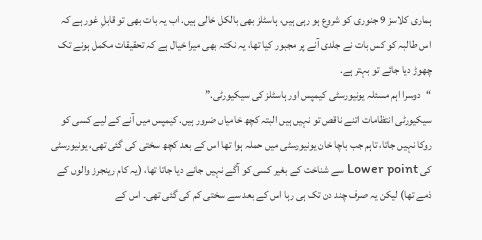ہماری کلاسز 9 جنوری کو شروع ہو رہی ہیں، ہاسٹلز بهی بالکل خالی ہیں. اب یہ بات بهی تو قابلِ غور ہے کہ اس طالبہ کو کس بات نے جلدی آنے پر مجبور کیا تها، یہ نکتہ بهی میرا خیال ہے کہ تحقیقات مکمل ہونے تک چهوڑ دیا جائے تو بہتر ہے.
“دوسرا اہم مسئلہ یونیورسٹی کیمپس اور ہاسٹلز کی سیکیورٹی.”
سیکیورٹی انتظامات اتنے ناقص تو نہیں ہیں البتہ کچھ خامیاں ضرور ہیں. کیمپس میں آنے کے لیے کسی کو روکا نہیں جاتا، تاہم جب باچا خان یونیورسٹی میں حملہ ہوا تها اس کے بعد کچھ سختی کی گئی تهی، یونیورسٹی کی Lower point سے شناخت کے بغیر کسی کو آگے نہیں جانے دیا جاتا تها، (یہ کام رینجرز والوں کے ذمے تها) لیکن یہ صرف چند دن تک ہی رہا اس کے بعد سے سختی کم کی گئی تهی۔ اس کے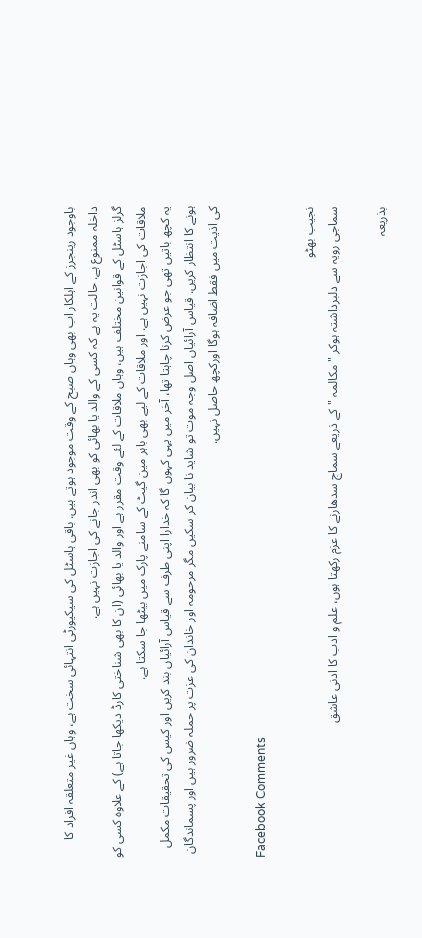باوجود رینجرز کے اہلکار اب بھی وہاں صبح کے وقت موجود ہوتے ہیں. باقی ہاسٹل کی سیکیورٹی انتہائی سخت ہے، وہاں غیر متعلقہ افراد کا داخلہ ممنوع ہے. حالت یہ ہے کہ کسی کے والد یا بهائی کو بهی اندر جانے کی اجازت نہیں ہے.
گرلز ہاسٹل کے قوانین مختلف ہیں، وہاں ملاقات کے لئے وقت مقرر ہے اور والد یا بهائی (ان کا بهی شناختی کارڈ دیکها جاتا ہے) کے علاوہ کسی کو ملاقات کی اجازت نہیں ہے. اور ملاقات کے لیے بهی باہر مین گیٹ کے سامنے پارک میں بیٹھا جا سکتا ہے.
یہ کچھ باتیں تهی جو عرض کرنا چاہتا تھا، آخر میں یہی کہوں گا کہ خدارا اپنی طرف سے قیاس آرائیاں بند کریں اور کیس کی تحقیقات مکمل ہونے کا انتظار کریں. قیاس آرائیاں اصل وجہ موت تو شاید نا بیان کر سکیں مگر مرحومہ اور خاندان کی عزت پر حملہ ضرور ہیں اور پسماندگان کی اذیت میں فقط اضافہ ہوگا اورکچھ حاصل نہیں.

Facebook Comments

نجیب بهٹو
سماجی رویہ سے دلبرداشتہ ہوکر "مکالمہ "کے ذریعے سماج سدھارنے کا عزم رکھتا ہوں، علم و ادب کا ادنی عاشق

بذریعہ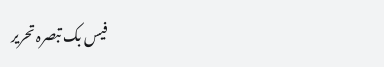فیس بک تبصرہ تحریر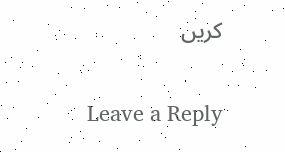کریں

Leave a Reply